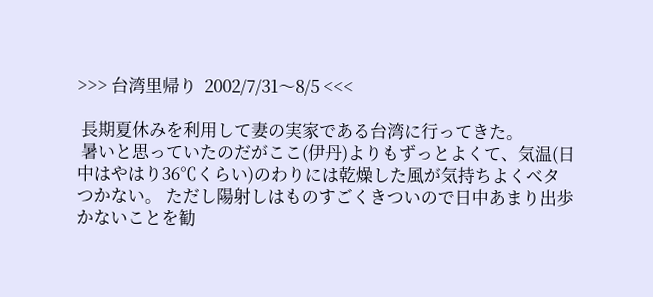>>> 台湾里帰り  2002/7/31〜8/5 <<<

 長期夏休みを利用して妻の実家である台湾に行ってきた。
 暑いと思っていたのだがここ(伊丹)よりもずっとよくて、気温(日中はやはり36℃くらい)のわりには乾燥した風が気持ちよくベタつかない。 ただし陽射しはものすごくきついので日中あまり出歩かないことを勧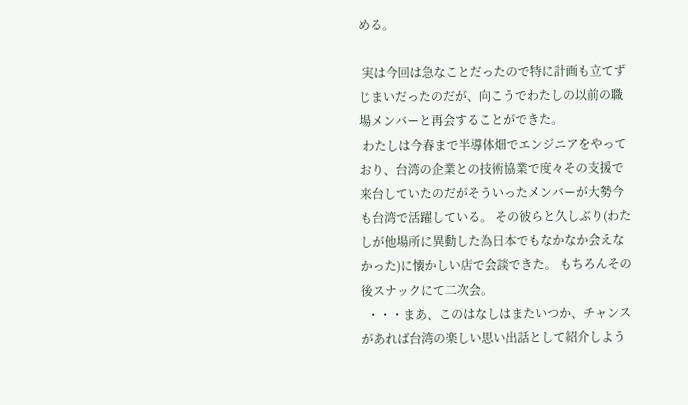める。

 実は今回は急なことだったので特に計画も立てずじまいだったのだが、向こうでわたしの以前の職場メンバーと再会することができた。
 わたしは今春まで半導体畑でエンジニアをやっており、台湾の企業との技術協業で度々その支援で来台していたのだがそういったメンバーが大勢今も台湾で活躍している。 その彼らと久しぶり(わたしが他場所に異動した為日本でもなかなか会えなかった)に懐かしい店で会談できた。 もちろんその後スナックにて二次会。
  ・・・まあ、このはなしはまたいつか、チャンスがあれば台湾の楽しい思い出話として紹介しよう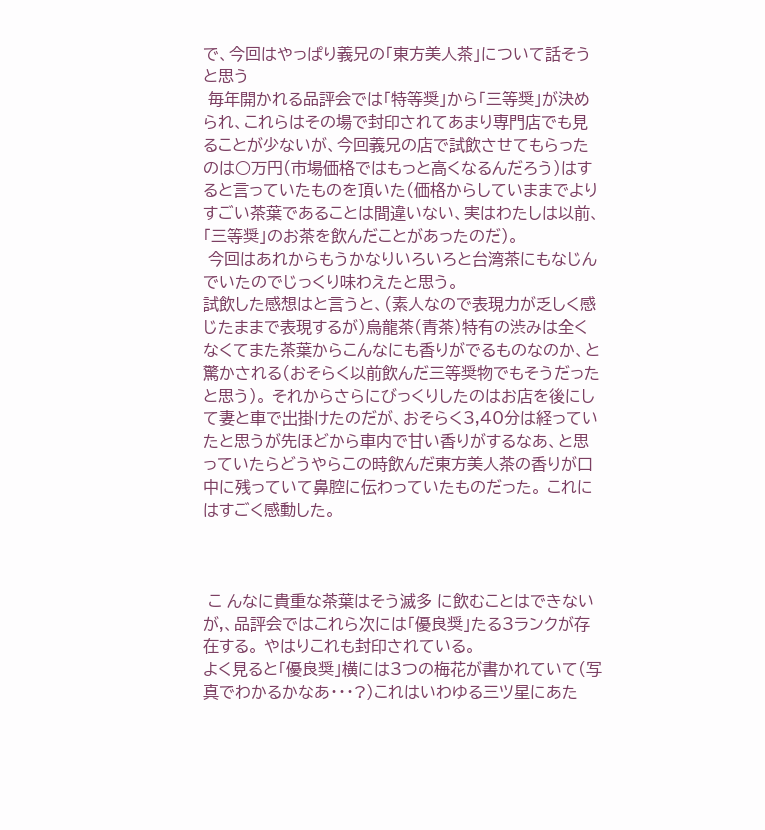で、今回はやっぱり義兄の「東方美人茶」について話そうと思う
 毎年開かれる品評会では「特等奨」から「三等奨」が決められ、これらはその場で封印されてあまり専門店でも見ることが少ないが、今回義兄の店で試飲させてもらったのは○万円(市場価格ではもっと高くなるんだろう)はすると言っていたものを頂いた(価格からしていままでよりすごい茶葉であることは間違いない、実はわたしは以前、「三等奨」のお茶を飲んだことがあったのだ)。
 今回はあれからもうかなりいろいろと台湾茶にもなじんでいたのでじっくり味わえたと思う。
試飲した感想はと言うと、(素人なので表現力が乏しく感じたままで表現するが)烏龍茶(青茶)特有の渋みは全くなくてまた茶葉からこんなにも香りがでるものなのか、と驚かされる(おそらく以前飲んだ三等奨物でもそうだったと思う)。 それからさらにびっくりしたのはお店を後にして妻と車で出掛けたのだが、おそらく3,40分は経っていたと思うが先ほどから車内で甘い香りがするなあ、と思っていたらどうやらこの時飲んだ東方美人茶の香りが口中に残っていて鼻腔に伝わっていたものだった。 これにはすごく感動した。



 こ んなに貴重な茶葉はそう滅多 に飲むことはできないが,、品評会ではこれら次には「優良奨」たる3ランクが存在する。 やはりこれも封印されている。
よく見ると「優良奨」横には3つの梅花が書かれていて(写真でわかるかなあ・・・?)これはいわゆる三ツ星にあた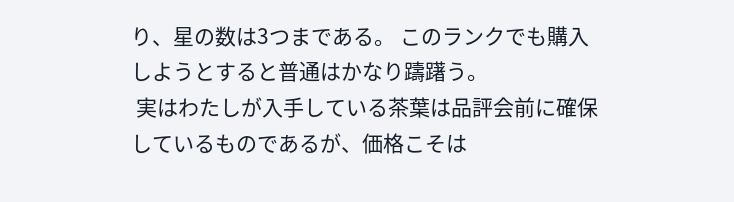り、星の数は3つまである。 このランクでも購入しようとすると普通はかなり躊躇う。
 実はわたしが入手している茶葉は品評会前に確保しているものであるが、価格こそは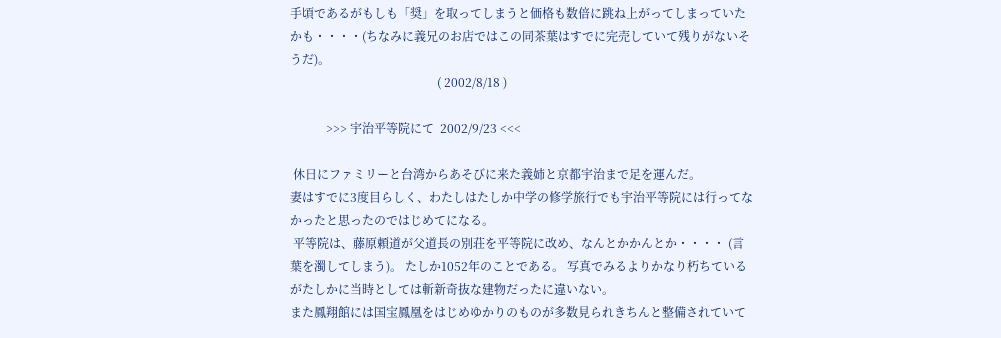手頃であるがもしも「奨」を取ってしまうと価格も数倍に跳ね上がってしまっていたかも・・・・(ちなみに義兄のお店ではこの同茶葉はすでに完売していて残りがないそうだ)。
                                                 ( 2002/8/18 )

            >>> 宇治平等院にて  2002/9/23 <<<

 休日にファミリーと台湾からあそびに来た義姉と京都宇治まで足を運んだ。
妻はすでに3度目らしく、わたしはたしか中学の修学旅行でも宇治平等院には行ってなかったと思ったのではじめてになる。
 平等院は、藤原頼道が父道長の別荘を平等院に改め、なんとかかんとか・・・・ (言葉を濁してしまう)。 たしか1052年のことである。 写真でみるよりかなり朽ちているがたしかに当時としては斬新奇抜な建物だったに違いない。
また鳳翔館には国宝鳳凰をはじめゆかりのものが多数見られきちんと整備されていて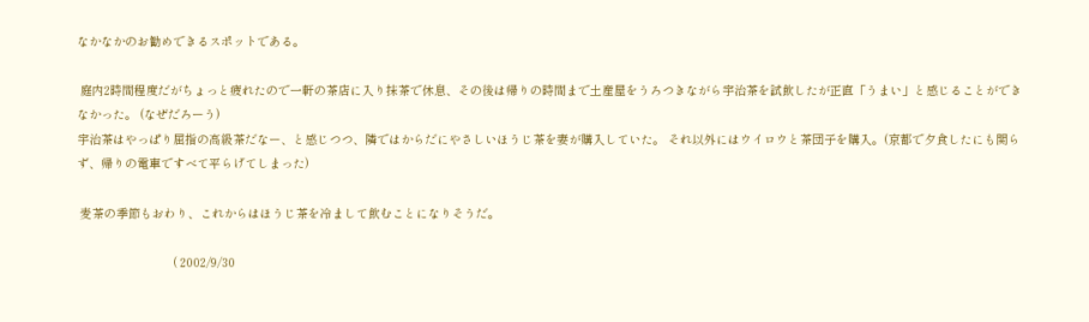なかなかのお勧めできるスポットである。

 庭内2時間程度だがちょっと疲れたので一軒の茶店に入り抹茶で休息、その後は帰りの時間まで土産屋をうろつきながら宇治茶を試飲したが正直「うまい」と感じることができなかった。 (なぜだろーう)
宇治茶はやっぱり屈指の高級茶だなー、と感じつつ、隣ではからだにやさしいほうじ茶を妻が購入していた。 それ以外にはウイロウと茶団子を購入。(京都で夕食したにも関らず、帰りの電車ですべて平らげてしまった)

 麦茶の季節もおわり、これからはほうじ茶を冷まして飲むことになりそうだ。

                                ( 2002/9/30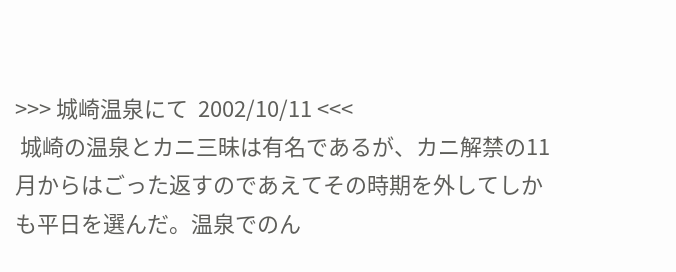>>> 城崎温泉にて  2002/10/11 <<<
 城崎の温泉とカニ三昧は有名であるが、カニ解禁の11月からはごった返すのであえてその時期を外してしかも平日を選んだ。温泉でのん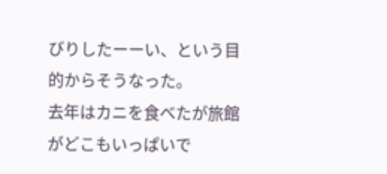びりしたーーい、という目的からそうなった。
去年はカニを食べたが旅館がどこもいっぱいで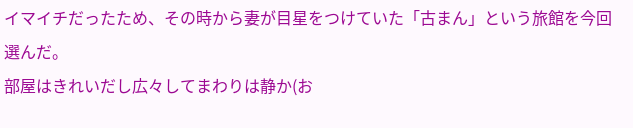イマイチだったため、その時から妻が目星をつけていた「古まん」という旅館を今回選んだ。
部屋はきれいだし広々してまわりは静か(お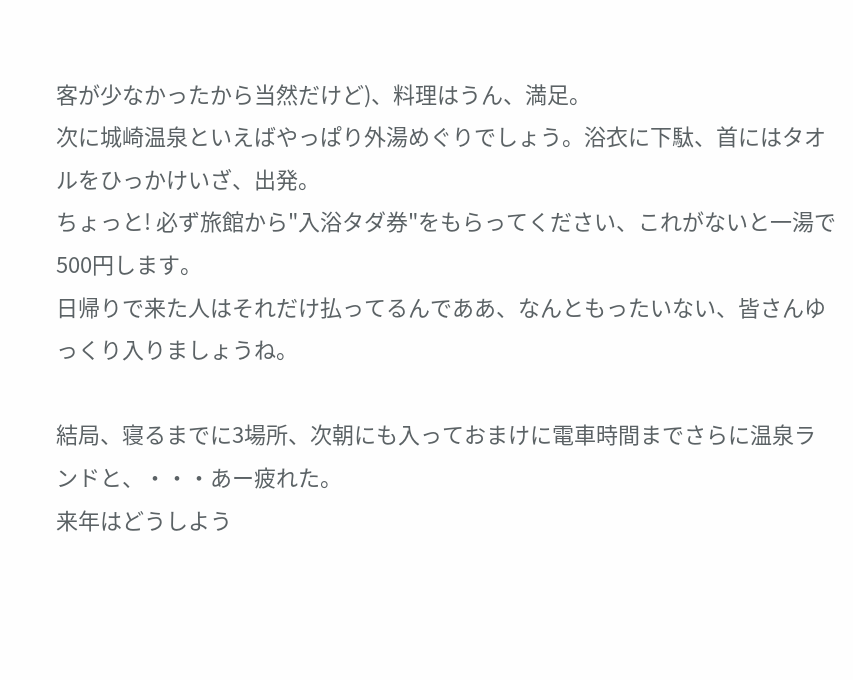客が少なかったから当然だけど)、料理はうん、満足。
次に城崎温泉といえばやっぱり外湯めぐりでしょう。浴衣に下駄、首にはタオルをひっかけいざ、出発。
ちょっと! 必ず旅館から"入浴タダ券"をもらってください、これがないと一湯で500円します。
日帰りで来た人はそれだけ払ってるんでああ、なんともったいない、皆さんゆっくり入りましょうね。

結局、寝るまでに3場所、次朝にも入っておまけに電車時間までさらに温泉ランドと、・・・あー疲れた。
来年はどうしよう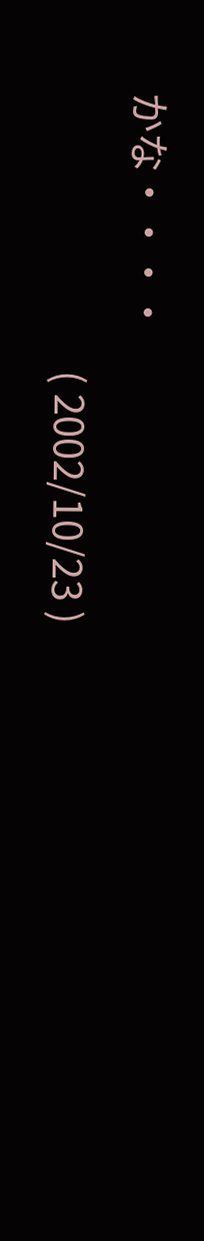かな・・・・
                               ( 2002/10/23 )